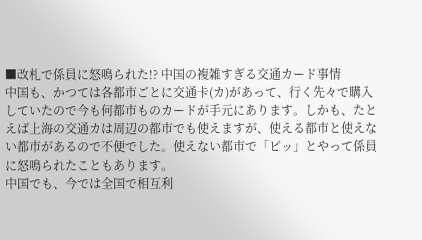■改札で係員に怒鳴られた!? 中国の複雑すぎる交通カード事情
中国も、かつては各都市ごとに交通卡(カ)があって、行く先々で購入していたので今も何都市ものカードが手元にあります。しかも、たとえば上海の交通カは周辺の都市でも使えますが、使える都市と使えない都市があるので不便でした。使えない都市で「ピッ」とやって係員に怒鳴られたこともあります。
中国でも、今では全国で相互利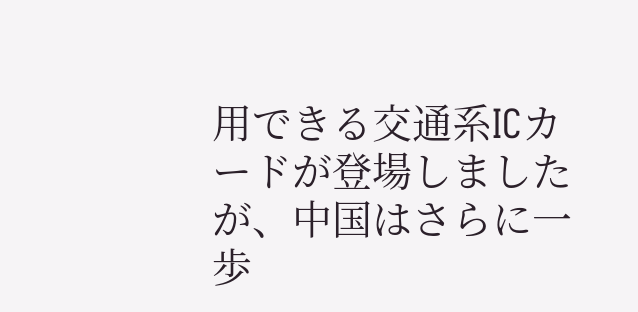用できる交通系ICカードが登場しましたが、中国はさらに一歩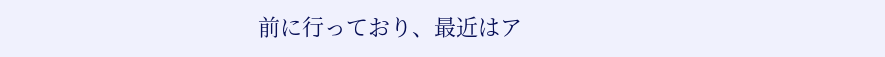前に行っており、最近はア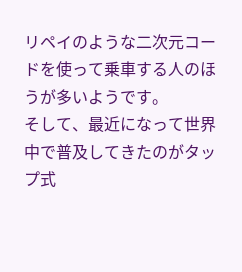リペイのような二次元コードを使って乗車する人のほうが多いようです。
そして、最近になって世界中で普及してきたのがタップ式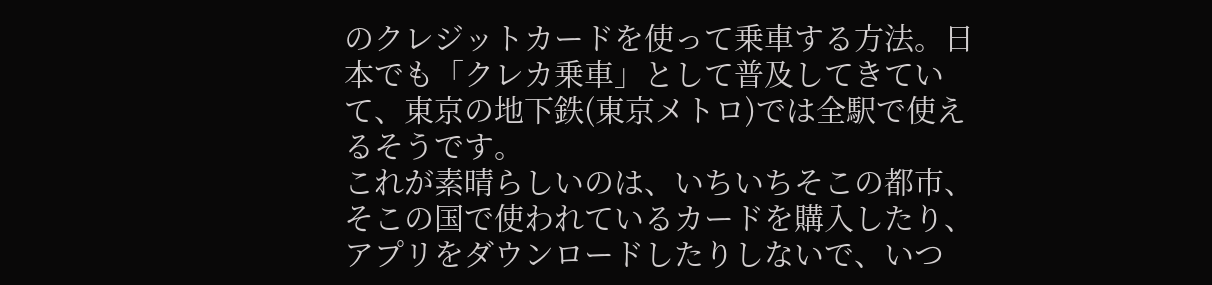のクレジットカードを使って乗車する方法。日本でも「クレカ乗車」として普及してきていて、東京の地下鉄(東京メトロ)では全駅で使えるそうです。
これが素晴らしいのは、いちいちそこの都市、そこの国で使われているカードを購入したり、アプリをダウンロードしたりしないで、いつ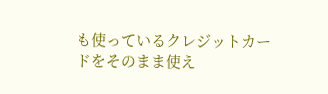も使っているクレジットカードをそのまま使え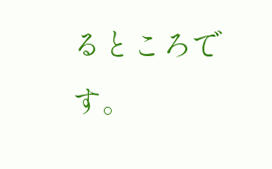るところです。